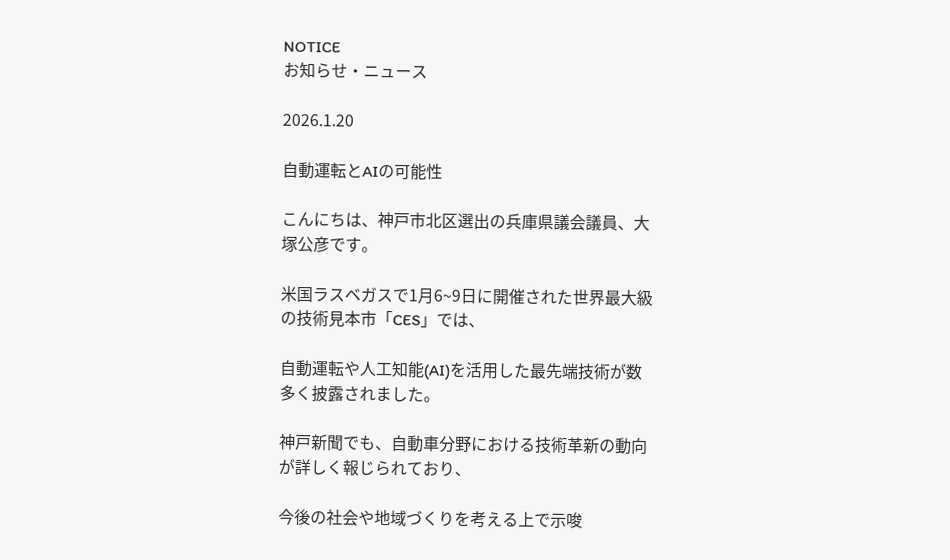NOTICE
お知らせ・ニュース

2026.1.20

自動運転とAIの可能性

こんにちは、神戸市北区選出の兵庫県議会議員、大塚公彦です。

米国ラスベガスで1月6~9日に開催された世界最大級の技術見本市「CES」では、

自動運転や人工知能(AI)を活用した最先端技術が数多く披露されました。

神戸新聞でも、自動車分野における技術革新の動向が詳しく報じられており、

今後の社会や地域づくりを考える上で示唆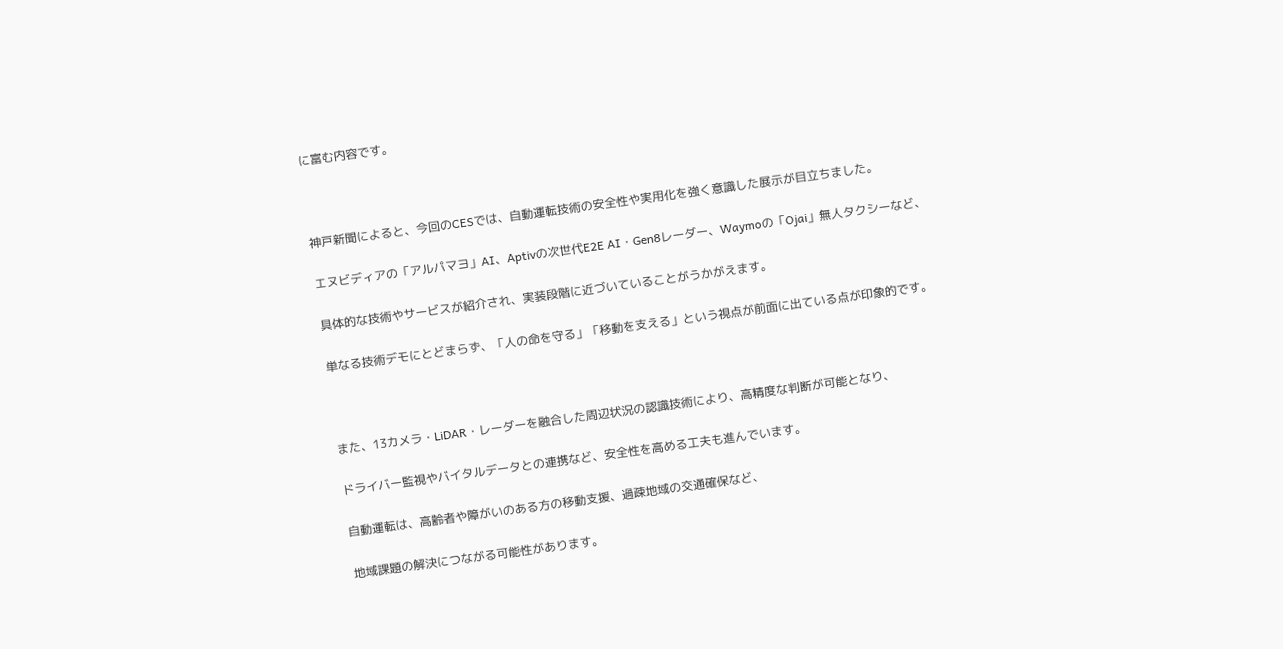に富む内容です。



神戸新聞によると、今回のCESでは、自動運転技術の安全性や実用化を強く意識した展示が目立ちました。

エヌビディアの「アルパマヨ」AI、Aptivの次世代E2E AI・Gen8レーダー、Waymoの「Ojai」無人タクシーなど、

具体的な技術やサービスが紹介され、実装段階に近づいていることがうかがえます。

単なる技術デモにとどまらず、「人の命を守る」「移動を支える」という視点が前面に出ている点が印象的です。



また、13カメラ・LiDAR・レーダーを融合した周辺状況の認識技術により、高精度な判断が可能となり、

ドライバー監視やバイタルデータとの連携など、安全性を高める工夫も進んでいます。

自動運転は、高齢者や障がいのある方の移動支援、過疎地域の交通確保など、

地域課題の解決につながる可能性があります。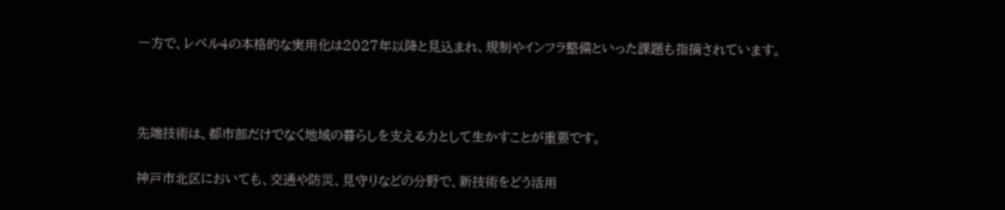一方で、レベル4の本格的な実用化は2027年以降と見込まれ、規制やインフラ整備といった課題も指摘されています。



先端技術は、都市部だけでなく地域の暮らしを支える力として生かすことが重要です。

神戸市北区においても、交通や防災、見守りなどの分野で、新技術をどう活用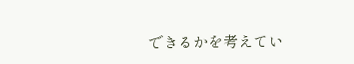できるかを考えてい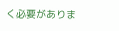く必要がありま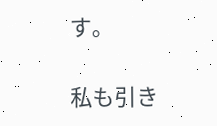す。

私も引き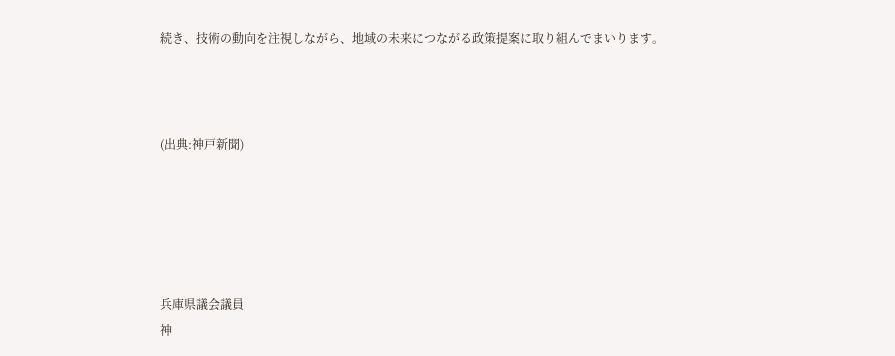続き、技術の動向を注視しながら、地域の未来につながる政策提案に取り組んでまいります。



(出典:神戸新聞)





兵庫県議会議員
神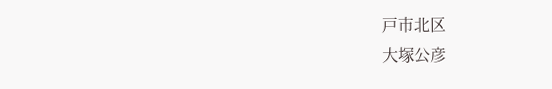戸市北区
大塚公彦